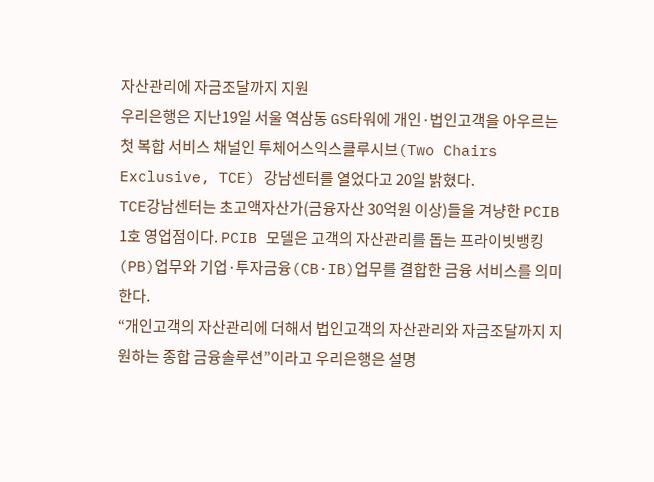자산관리에 자금조달까지 지원
우리은행은 지난19일 서울 역삼동 GS타워에 개인·법인고객을 아우르는 첫 복합 서비스 채널인 투체어스익스클루시브(Two Chairs Exclusive, TCE) 강남센터를 열었다고 20일 밝혔다.
TCE강남센터는 초고액자산가(금융자산 30억원 이상)들을 겨냥한 PCIB 1호 영업점이다. PCIB 모델은 고객의 자산관리를 돕는 프라이빗뱅킹(PB)업무와 기업·투자금융(CB·IB)업무를 결합한 금융 서비스를 의미한다.
“개인고객의 자산관리에 더해서 법인고객의 자산관리와 자금조달까지 지원하는 종합 금융솔루션”이라고 우리은행은 설명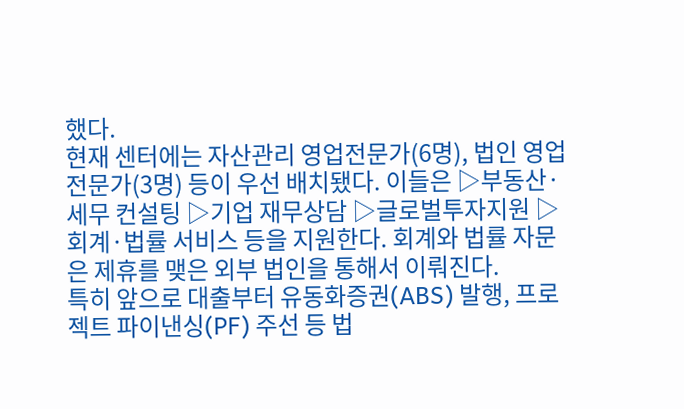했다.
현재 센터에는 자산관리 영업전문가(6명), 법인 영업전문가(3명) 등이 우선 배치됐다. 이들은 ▷부동산·세무 컨설팅 ▷기업 재무상담 ▷글로벌투자지원 ▷회계·법률 서비스 등을 지원한다. 회계와 법률 자문은 제휴를 맺은 외부 법인을 통해서 이뤄진다.
특히 앞으로 대출부터 유동화증권(ABS) 발행, 프로젝트 파이낸싱(PF) 주선 등 법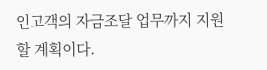인고객의 자금조달 업무까지 지원할 계획이다.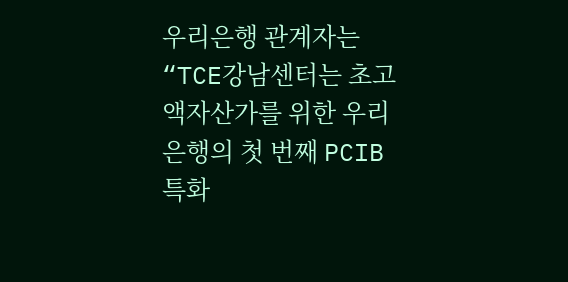우리은행 관계자는 “TCE강남센터는 초고액자산가를 위한 우리은행의 첫 번째 PCIB 특화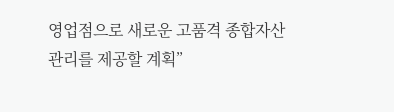영업점으로 새로운 고품격 종합자산관리를 제공할 계획”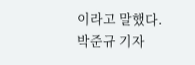이라고 말했다. 박준규 기자